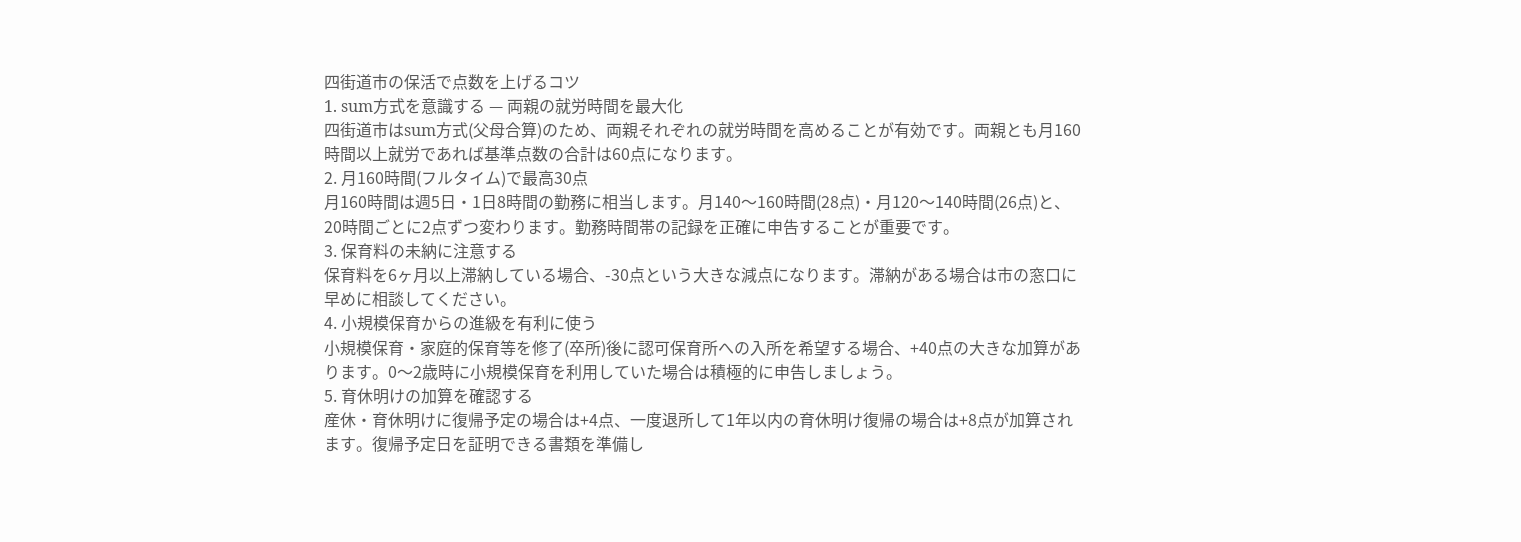四街道市の保活で点数を上げるコツ
1. sum方式を意識する — 両親の就労時間を最大化
四街道市はsum方式(父母合算)のため、両親それぞれの就労時間を高めることが有効です。両親とも月160時間以上就労であれば基準点数の合計は60点になります。
2. 月160時間(フルタイム)で最高30点
月160時間は週5日・1日8時間の勤務に相当します。月140〜160時間(28点)・月120〜140時間(26点)と、20時間ごとに2点ずつ変わります。勤務時間帯の記録を正確に申告することが重要です。
3. 保育料の未納に注意する
保育料を6ヶ月以上滞納している場合、-30点という大きな減点になります。滞納がある場合は市の窓口に早めに相談してください。
4. 小規模保育からの進級を有利に使う
小規模保育・家庭的保育等を修了(卒所)後に認可保育所への入所を希望する場合、+40点の大きな加算があります。0〜2歳時に小規模保育を利用していた場合は積極的に申告しましょう。
5. 育休明けの加算を確認する
産休・育休明けに復帰予定の場合は+4点、一度退所して1年以内の育休明け復帰の場合は+8点が加算されます。復帰予定日を証明できる書類を準備し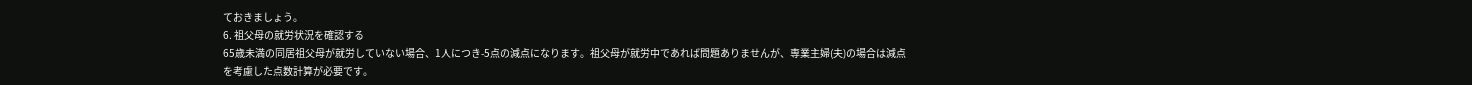ておきましょう。
6. 祖父母の就労状況を確認する
65歳未満の同居祖父母が就労していない場合、1人につき-5点の減点になります。祖父母が就労中であれば問題ありませんが、専業主婦(夫)の場合は減点を考慮した点数計算が必要です。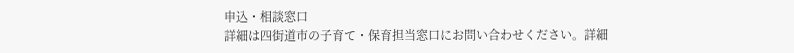申込・相談窓口
詳細は四街道市の子育て・保育担当窓口にお問い合わせください。詳細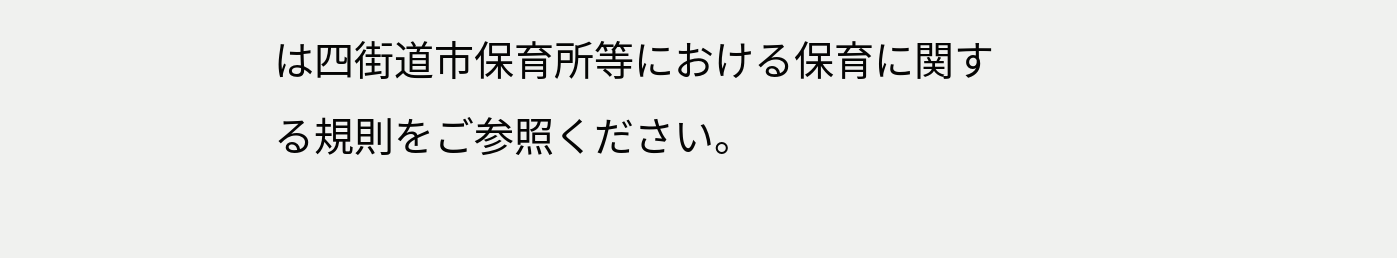は四街道市保育所等における保育に関する規則をご参照ください。